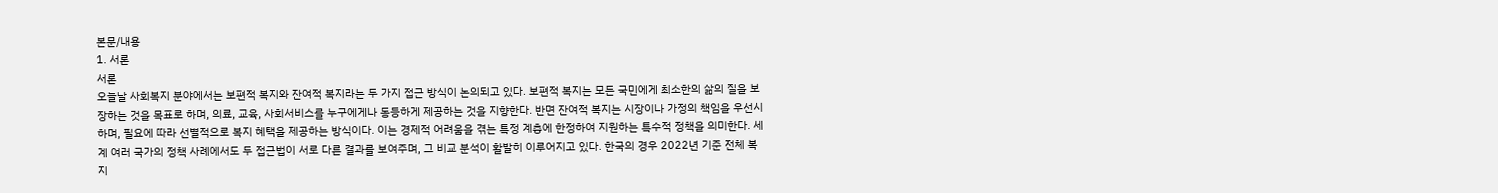본문/내용
1. 서론
서론
오늘날 사회복지 분야에서는 보편적 복지와 잔여적 복지라는 두 가지 접근 방식이 논의되고 있다. 보편적 복지는 모든 국민에게 최소한의 삶의 질을 보장하는 것을 목표로 하며, 의료, 교육, 사회서비스를 누구에게나 동등하게 제공하는 것을 지향한다. 반면 잔여적 복지는 시장이나 가정의 책임을 우선시하며, 필요에 따라 선별적으로 복지 혜택을 제공하는 방식이다. 이는 경제적 어려움을 겪는 특정 계층에 한정하여 지원하는 특수적 정책을 의미한다. 세계 여러 국가의 정책 사례에서도 두 접근법이 서로 다른 결과를 보여주며, 그 비교 분석이 활발히 이루어지고 있다. 한국의 경우 2022년 기준 전체 복지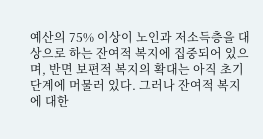예산의 75% 이상이 노인과 저소득층을 대상으로 하는 잔여적 복지에 집중되어 있으며, 반면 보편적 복지의 확대는 아직 초기 단계에 머물러 있다. 그러나 잔여적 복지에 대한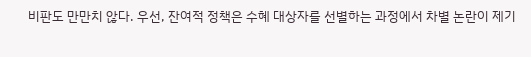비판도 만만치 않다. 우선, 잔여적 정책은 수혜 대상자를 선별하는 과정에서 차별 논란이 제기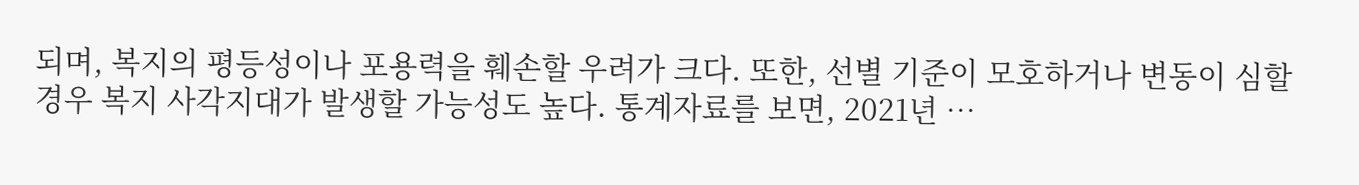되며, 복지의 평등성이나 포용력을 훼손할 우려가 크다. 또한, 선별 기준이 모호하거나 변동이 심할 경우 복지 사각지대가 발생할 가능성도 높다. 통계자료를 보면, 2021년 …